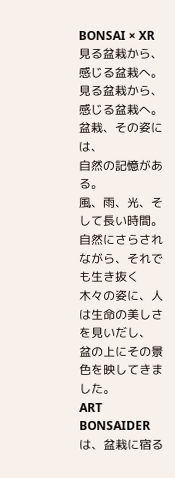BONSAI × XR
見る盆栽から、感じる盆栽へ。
見る盆栽から、感じる盆栽へ。
盆栽、その姿には、
自然の記憶がある。
風、雨、光、そして長い時間。
自然にさらされながら、それでも生き抜く
木々の姿に、人は生命の美しさを見いだし、
盆の上にその景色を映してきました。
ART BONSAIDERは、盆栽に宿る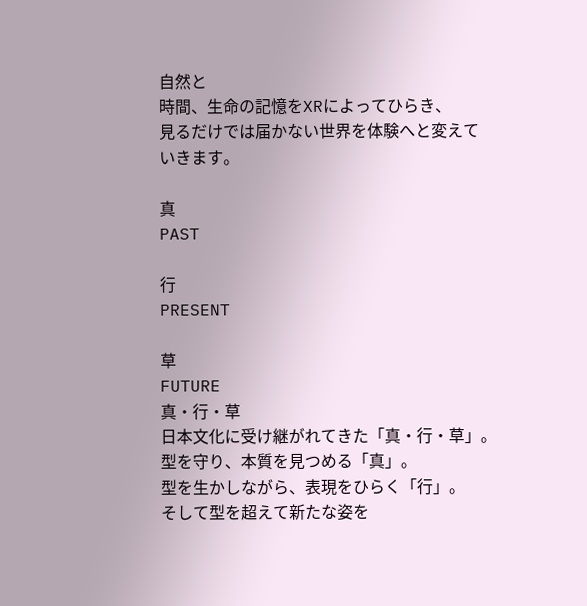自然と
時間、生命の記憶をXRによってひらき、
見るだけでは届かない世界を体験へと変えて
いきます。

真
PAST

行
PRESENT

草
FUTURE
真・行・草
日本文化に受け継がれてきた「真・行・草」。
型を守り、本質を見つめる「真」。
型を生かしながら、表現をひらく「行」。
そして型を超えて新たな姿を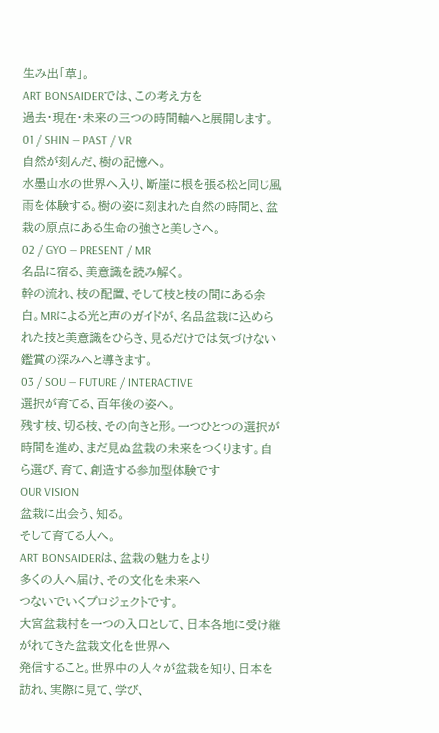生み出「草」。
ART BONSAIDERでは、この考え方を
過去・現在・未来の三つの時間軸へと展開します。
01 / SHIN — PAST / VR
自然が刻んだ、樹の記憶へ。
水墨山水の世界へ入り、断崖に根を張る松と同じ風雨を体験する。樹の姿に刻まれた自然の時間と、盆栽の原点にある生命の強さと美しさへ。
02 / GYO — PRESENT / MR
名品に宿る、美意識を読み解く。
幹の流れ、枝の配置、そして枝と枝の間にある余白。MRによる光と声のガイドが、名品盆栽に込められた技と美意識をひらき、見るだけでは気づけない鑑賞の深みへと導きます。
03 / SOU — FUTURE / INTERACTIVE
選択が育てる、百年後の姿へ。
残す枝、切る枝、その向きと形。一つひとつの選択が時間を進め、まだ見ぬ盆栽の未来をつくります。自ら選び、育て、創造する参加型体験です
OUR VISION
盆栽に出会う、知る。
そして育てる人へ。
ART BONSAIDERは、盆栽の魅力をより
多くの人へ届け、その文化を未来へ
つないでいくプロジェクトです。
大宮盆栽村を一つの入口として、日本各地に受け継がれてきた盆栽文化を世界へ
発信すること。世界中の人々が盆栽を知り、日本を訪れ、実際に見て、学び、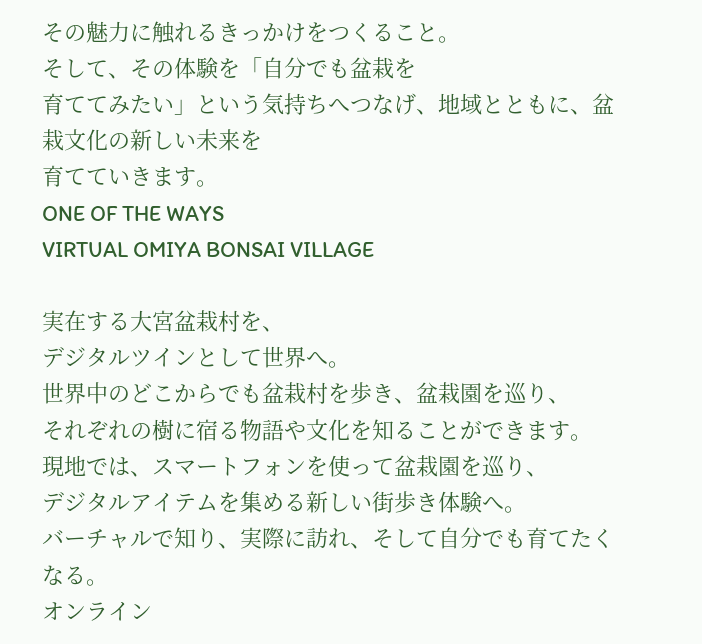その魅力に触れるきっかけをつくること。
そして、その体験を「自分でも盆栽を
育ててみたい」という気持ちへつなげ、地域とともに、盆栽文化の新しい未来を
育てていきます。
ONE OF THE WAYS
VIRTUAL OMIYA BONSAI VILLAGE

実在する大宮盆栽村を、
デジタルツインとして世界へ。
世界中のどこからでも盆栽村を歩き、盆栽園を巡り、
それぞれの樹に宿る物語や文化を知ることができます。
現地では、スマートフォンを使って盆栽園を巡り、
デジタルアイテムを集める新しい街歩き体験へ。
バーチャルで知り、実際に訪れ、そして自分でも育てたくなる。
オンライン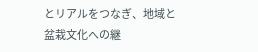とリアルをつなぎ、地域と盆栽文化への継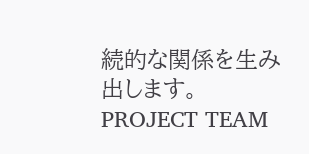続的な関係を生み出します。
PROJECT TEAM